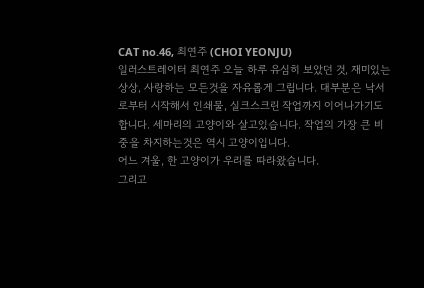CAT no.46, 최연주 (CHOI YEONJU)
일러스트레이터 최연주 오늘 하루 유심히 보았던 것, 재미있는 상상, 사랑하는 모든것을 자유롭게 그립니다. 대부분은 낙서로부터 시작해서 인쇄물, 실크스크린 작업까지 이어나가기도 합니다. 세마리의 고양이와 살고있습니다. 작업의 가장 큰 비중을 차지하는것은 역시 고양이입니다.
어느 겨울, 한 고양이가 우리를 따라왔습니다.
그리고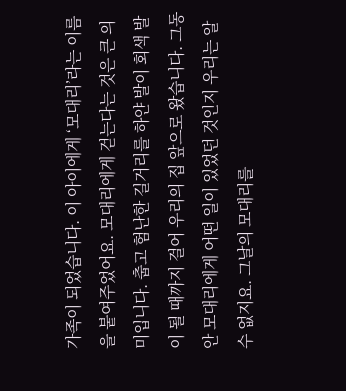가족이 되었습니다. 이 아이에게 ‘모대리’라는 이름을 붙여주었어요. 모대리에게 걷는다는 것은 큰 의미입니다. 춥고 험난한 길거리를 하얀 발이 회색 발이 될 때까지 걸어 우리의 집 앞으로 왔습니다. 그동안 모대리에게 어떤 일이 있었던 것인지 우리는 알 수 없지요. 그날의 모대리를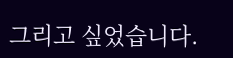그리고 싶었습니다.